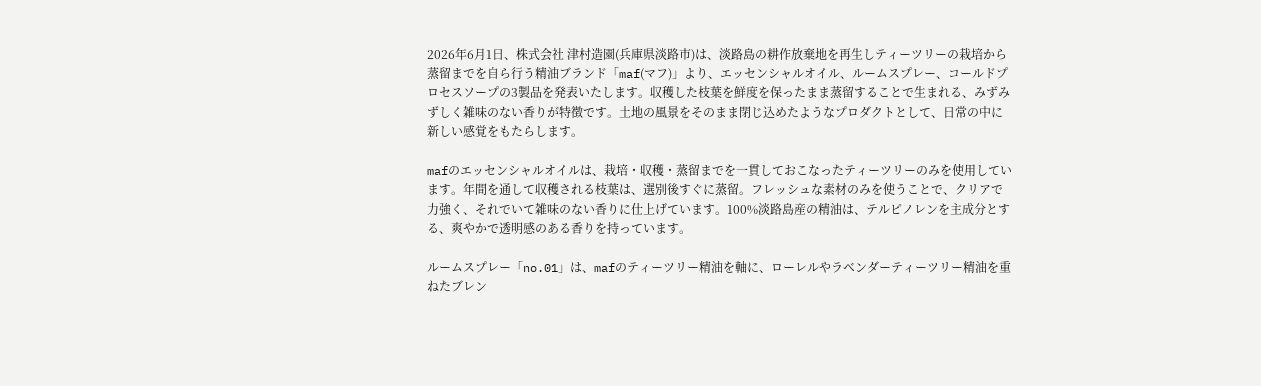2026年6月1日、株式会社 津村造園(兵庫県淡路市)は、淡路島の耕作放棄地を再生しティーツリーの栽培から蒸留までを自ら行う精油ブランド「maf(マフ)」より、エッセンシャルオイル、ルームスプレー、コールドプロセスソープの3製品を発表いたします。収穫した枝葉を鮮度を保ったまま蒸留することで生まれる、みずみずしく雑味のない香りが特徴です。土地の風景をそのまま閉じ込めたようなプロダクトとして、日常の中に新しい感覚をもたらします。

mafのエッセンシャルオイルは、栽培・収穫・蒸留までを一貫しておこなったティーツリーのみを使用しています。年間を通して収穫される枝葉は、選別後すぐに蒸留。フレッシュな素材のみを使うことで、クリアで力強く、それでいて雑味のない香りに仕上げています。100%淡路島産の精油は、テルピノレンを主成分とする、爽やかで透明感のある香りを持っています。

ルームスプレー「no.01」は、mafのティーツリー精油を軸に、ローレルやラベンダーティーツリー精油を重ねたブレン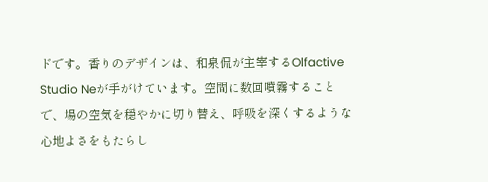ドです。香りのデザインは、和泉侃が主宰するOlfactive Studio Neが手がけています。空間に数回噴霧することで、場の空気を穏やかに切り替え、呼吸を深くするような心地よさをもたらし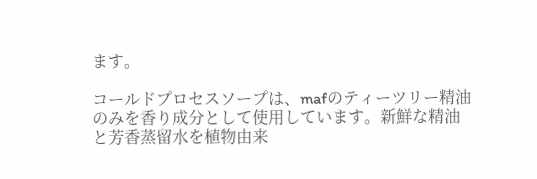ます。

コールドプロセスソープは、mafのティーツリー精油のみを香り成分として使用しています。新鮮な精油と芳香蒸留水を植物由来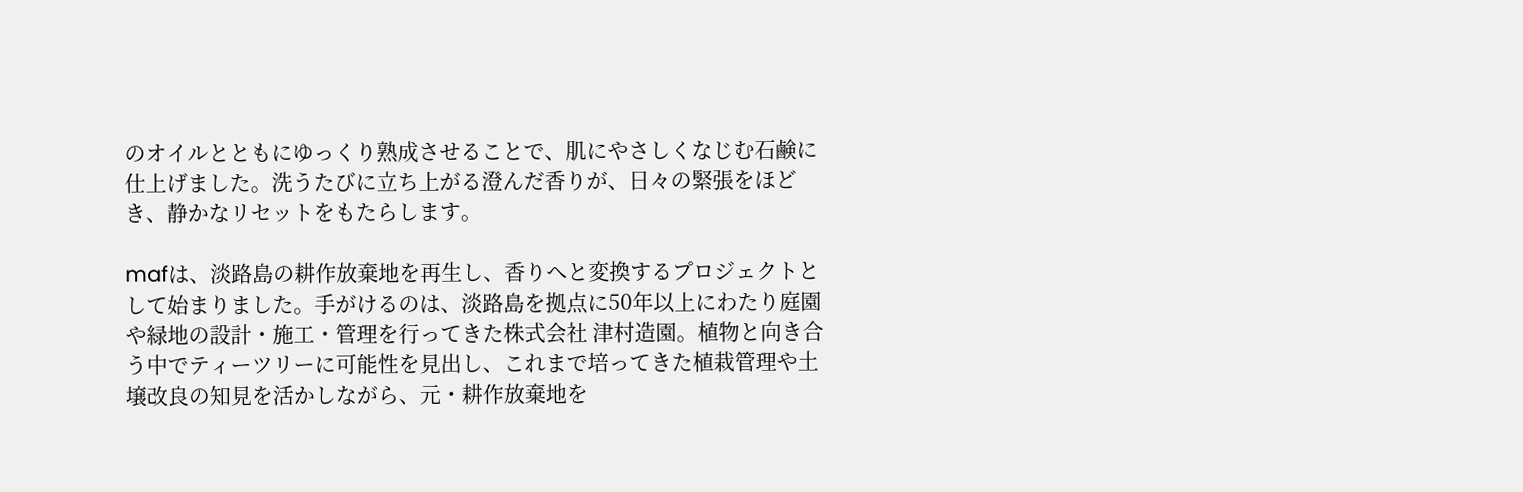のオイルとともにゆっくり熟成させることで、肌にやさしくなじむ石鹸に仕上げました。洗うたびに立ち上がる澄んだ香りが、日々の緊張をほどき、静かなリセットをもたらします。

mafは、淡路島の耕作放棄地を再生し、香りへと変換するプロジェクトとして始まりました。手がけるのは、淡路島を拠点に50年以上にわたり庭園や緑地の設計・施工・管理を行ってきた株式会社 津村造園。植物と向き合う中でティーツリーに可能性を見出し、これまで培ってきた植栽管理や土壌改良の知見を活かしながら、元・耕作放棄地を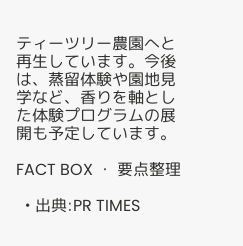ティーツリー農園へと再生しています。今後は、蒸留体験や園地見学など、香りを軸とした体験プログラムの展開も予定しています。

FACT BOX ・ 要点整理

  • 出典:PR TIMES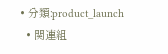• 分類:product_launch
  • 関連組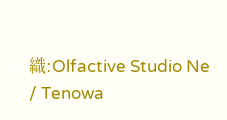織:Olfactive Studio Ne / Tenowa